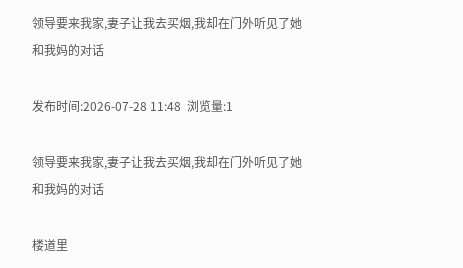领导要来我家,妻子让我去买烟,我却在门外听见了她和我妈的对话

发布时间:2026-07-28 11:48  浏览量:1

领导要来我家,妻子让我去买烟,我却在门外听见了她和我妈的对话

楼道里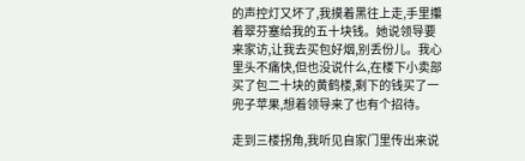的声控灯又坏了,我摸着黑往上走,手里攥着翠芬塞给我的五十块钱。她说领导要来家访,让我去买包好烟,别丢份儿。我心里头不痛快,但也没说什么,在楼下小卖部买了包二十块的黄鹤楼,剩下的钱买了一兜子苹果,想着领导来了也有个招待。

走到三楼拐角,我听见自家门里传出来说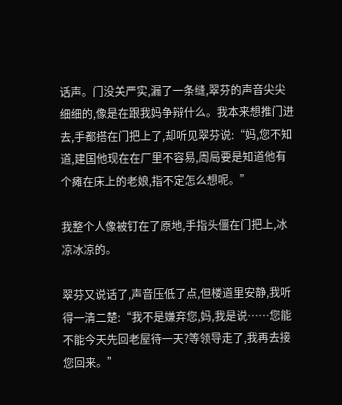话声。门没关严实,漏了一条缝,翠芬的声音尖尖细细的,像是在跟我妈争辩什么。我本来想推门进去,手都搭在门把上了,却听见翠芬说:“妈,您不知道,建国他现在在厂里不容易,周局要是知道他有个瘫在床上的老娘,指不定怎么想呢。”

我整个人像被钉在了原地,手指头僵在门把上,冰凉冰凉的。

翠芬又说话了,声音压低了点,但楼道里安静,我听得一清二楚:“我不是嫌弃您,妈,我是说……您能不能今天先回老屋待一天?等领导走了,我再去接您回来。”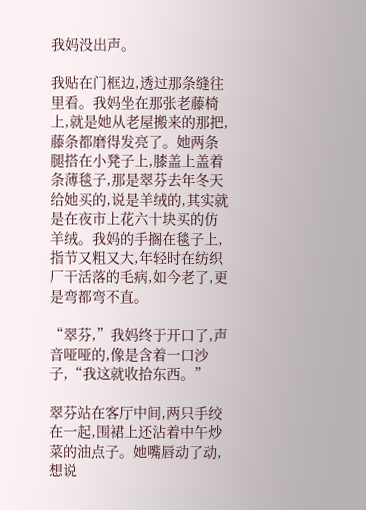我妈没出声。

我贴在门框边,透过那条缝往里看。我妈坐在那张老藤椅上,就是她从老屋搬来的那把,藤条都磨得发亮了。她两条腿搭在小凳子上,膝盖上盖着条薄毯子,那是翠芬去年冬天给她买的,说是羊绒的,其实就是在夜市上花六十块买的仿羊绒。我妈的手搁在毯子上,指节又粗又大,年轻时在纺织厂干活落的毛病,如今老了,更是弯都弯不直。

“翠芬,”我妈终于开口了,声音哑哑的,像是含着一口沙子,“我这就收拾东西。”

翠芬站在客厅中间,两只手绞在一起,围裙上还沾着中午炒菜的油点子。她嘴唇动了动,想说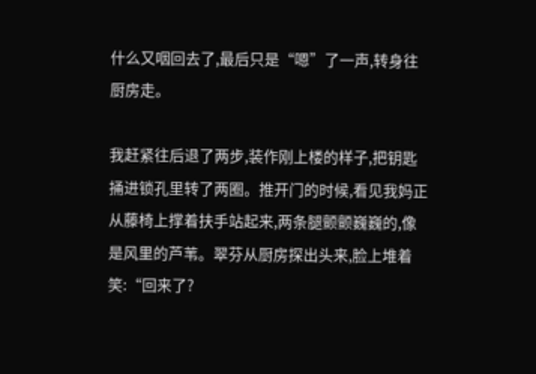什么又咽回去了,最后只是“嗯”了一声,转身往厨房走。

我赶紧往后退了两步,装作刚上楼的样子,把钥匙捅进锁孔里转了两圈。推开门的时候,看见我妈正从藤椅上撑着扶手站起来,两条腿颤颤巍巍的,像是风里的芦苇。翠芬从厨房探出头来,脸上堆着笑:“回来了?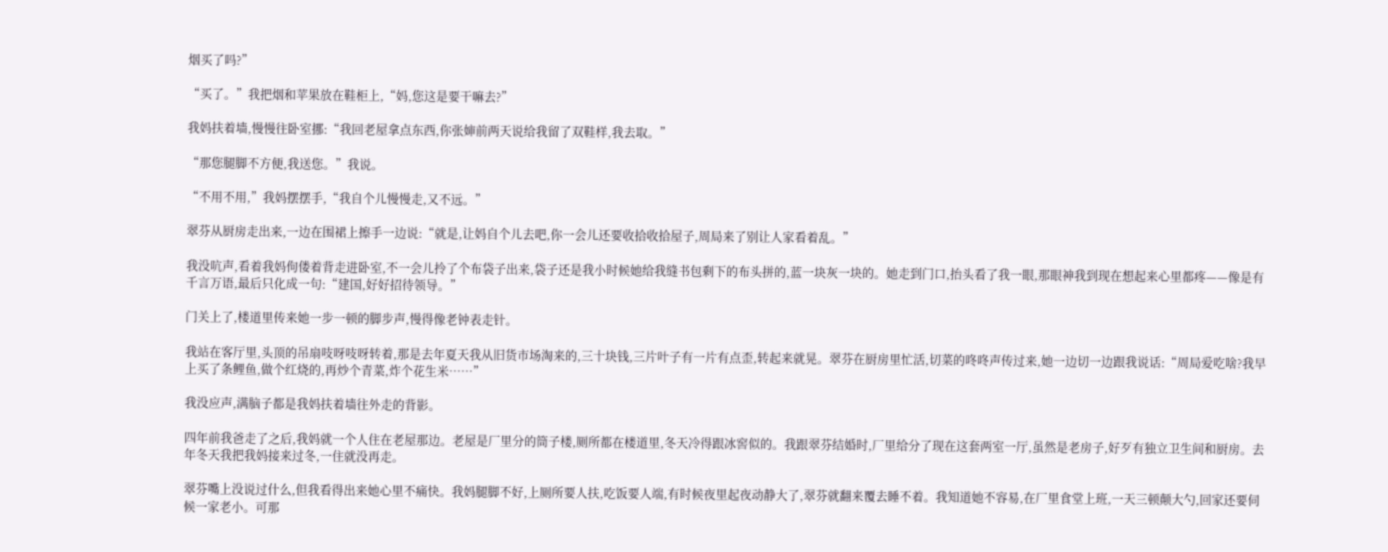烟买了吗?”

“买了。”我把烟和苹果放在鞋柜上,“妈,您这是要干嘛去?”

我妈扶着墙,慢慢往卧室挪:“我回老屋拿点东西,你张婶前两天说给我留了双鞋样,我去取。”

“那您腿脚不方便,我送您。”我说。

“不用不用,”我妈摆摆手,“我自个儿慢慢走,又不远。”

翠芬从厨房走出来,一边在围裙上擦手一边说:“就是,让妈自个儿去吧,你一会儿还要收拾收拾屋子,周局来了别让人家看着乱。”

我没吭声,看着我妈佝偻着背走进卧室,不一会儿拎了个布袋子出来,袋子还是我小时候她给我缝书包剩下的布头拼的,蓝一块灰一块的。她走到门口,抬头看了我一眼,那眼神我到现在想起来心里都疼——像是有千言万语,最后只化成一句:“建国,好好招待领导。”

门关上了,楼道里传来她一步一顿的脚步声,慢得像老钟表走针。

我站在客厅里,头顶的吊扇吱呀吱呀转着,那是去年夏天我从旧货市场淘来的,三十块钱,三片叶子有一片有点歪,转起来就晃。翠芬在厨房里忙活,切菜的咚咚声传过来,她一边切一边跟我说话:“周局爱吃啥?我早上买了条鲤鱼,做个红烧的,再炒个青菜,炸个花生米……”

我没应声,满脑子都是我妈扶着墙往外走的背影。

四年前我爸走了之后,我妈就一个人住在老屋那边。老屋是厂里分的筒子楼,厕所都在楼道里,冬天冷得跟冰窖似的。我跟翠芬结婚时,厂里给分了现在这套两室一厅,虽然是老房子,好歹有独立卫生间和厨房。去年冬天我把我妈接来过冬,一住就没再走。

翠芬嘴上没说过什么,但我看得出来她心里不痛快。我妈腿脚不好,上厕所要人扶,吃饭要人端,有时候夜里起夜动静大了,翠芬就翻来覆去睡不着。我知道她不容易,在厂里食堂上班,一天三顿颠大勺,回家还要伺候一家老小。可那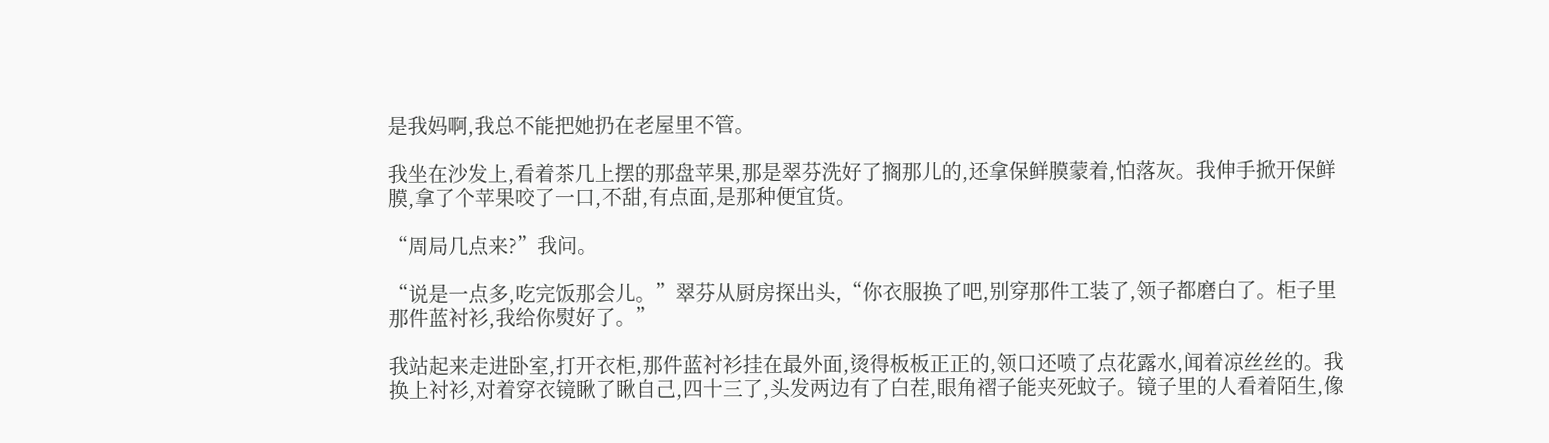是我妈啊,我总不能把她扔在老屋里不管。

我坐在沙发上,看着茶几上摆的那盘苹果,那是翠芬洗好了搁那儿的,还拿保鲜膜蒙着,怕落灰。我伸手掀开保鲜膜,拿了个苹果咬了一口,不甜,有点面,是那种便宜货。

“周局几点来?”我问。

“说是一点多,吃完饭那会儿。”翠芬从厨房探出头,“你衣服换了吧,别穿那件工装了,领子都磨白了。柜子里那件蓝衬衫,我给你熨好了。”

我站起来走进卧室,打开衣柜,那件蓝衬衫挂在最外面,烫得板板正正的,领口还喷了点花露水,闻着凉丝丝的。我换上衬衫,对着穿衣镜瞅了瞅自己,四十三了,头发两边有了白茬,眼角褶子能夹死蚊子。镜子里的人看着陌生,像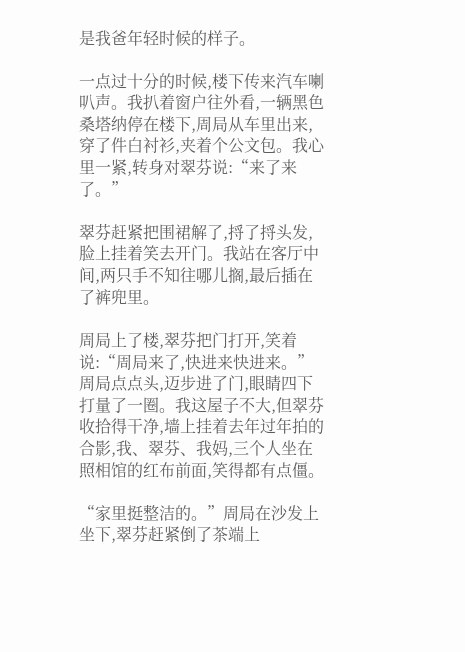是我爸年轻时候的样子。

一点过十分的时候,楼下传来汽车喇叭声。我扒着窗户往外看,一辆黑色桑塔纳停在楼下,周局从车里出来,穿了件白衬衫,夹着个公文包。我心里一紧,转身对翠芬说:“来了来了。”

翠芬赶紧把围裙解了,捋了捋头发,脸上挂着笑去开门。我站在客厅中间,两只手不知往哪儿搁,最后插在了裤兜里。

周局上了楼,翠芬把门打开,笑着说:“周局来了,快进来快进来。”周局点点头,迈步进了门,眼睛四下打量了一圈。我这屋子不大,但翠芬收拾得干净,墙上挂着去年过年拍的合影,我、翠芬、我妈,三个人坐在照相馆的红布前面,笑得都有点僵。

“家里挺整洁的。”周局在沙发上坐下,翠芬赶紧倒了茶端上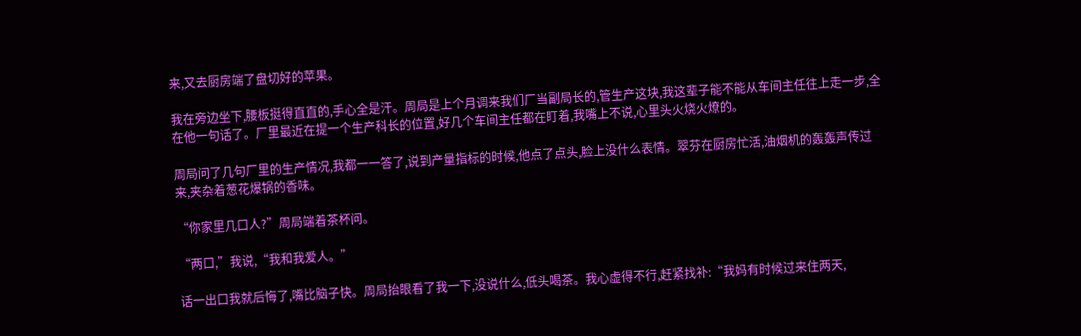来,又去厨房端了盘切好的苹果。

我在旁边坐下,腰板挺得直直的,手心全是汗。周局是上个月调来我们厂当副局长的,管生产这块,我这辈子能不能从车间主任往上走一步,全在他一句话了。厂里最近在提一个生产科长的位置,好几个车间主任都在盯着,我嘴上不说,心里头火烧火燎的。

周局问了几句厂里的生产情况,我都一一答了,说到产量指标的时候,他点了点头,脸上没什么表情。翠芬在厨房忙活,油烟机的轰轰声传过来,夹杂着葱花爆锅的香味。

“你家里几口人?”周局端着茶杯问。

“两口,”我说,“我和我爱人。”

话一出口我就后悔了,嘴比脑子快。周局抬眼看了我一下,没说什么,低头喝茶。我心虚得不行,赶紧找补:“我妈有时候过来住两天,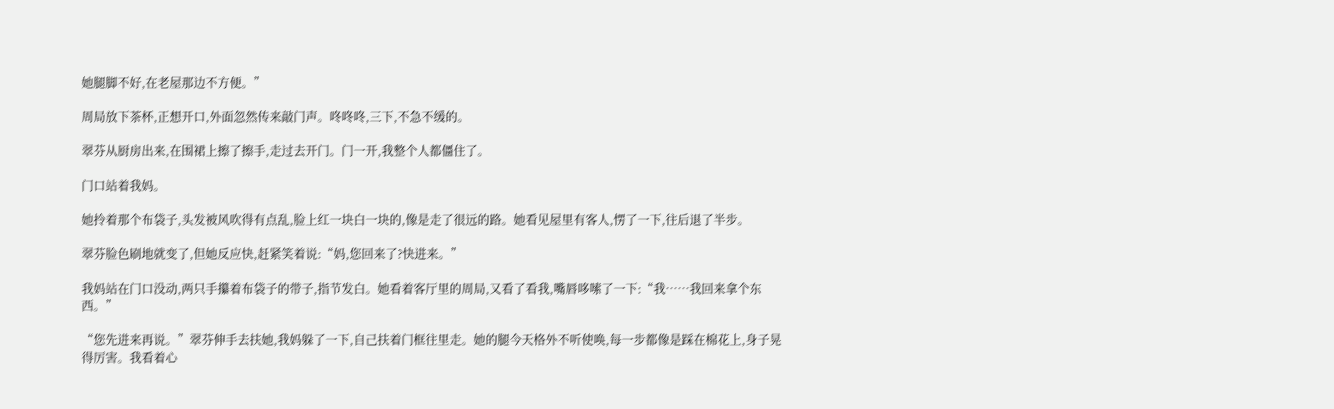她腿脚不好,在老屋那边不方便。”

周局放下茶杯,正想开口,外面忽然传来敲门声。咚咚咚,三下,不急不缓的。

翠芬从厨房出来,在围裙上擦了擦手,走过去开门。门一开,我整个人都僵住了。

门口站着我妈。

她拎着那个布袋子,头发被风吹得有点乱,脸上红一块白一块的,像是走了很远的路。她看见屋里有客人,愣了一下,往后退了半步。

翠芬脸色刷地就变了,但她反应快,赶紧笑着说:“妈,您回来了?快进来。”

我妈站在门口没动,两只手攥着布袋子的带子,指节发白。她看着客厅里的周局,又看了看我,嘴唇哆嗦了一下:“我……我回来拿个东西。”

“您先进来再说。”翠芬伸手去扶她,我妈躲了一下,自己扶着门框往里走。她的腿今天格外不听使唤,每一步都像是踩在棉花上,身子晃得厉害。我看着心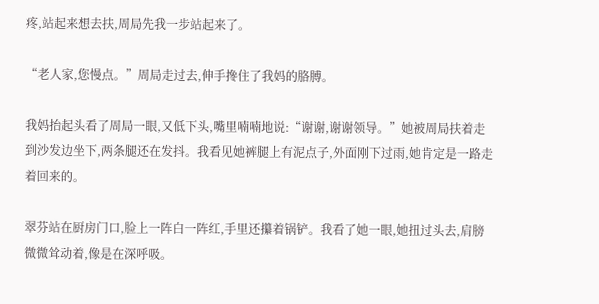疼,站起来想去扶,周局先我一步站起来了。

“老人家,您慢点。”周局走过去,伸手搀住了我妈的胳膊。

我妈抬起头看了周局一眼,又低下头,嘴里喃喃地说:“谢谢,谢谢领导。”她被周局扶着走到沙发边坐下,两条腿还在发抖。我看见她裤腿上有泥点子,外面刚下过雨,她肯定是一路走着回来的。

翠芬站在厨房门口,脸上一阵白一阵红,手里还攥着锅铲。我看了她一眼,她扭过头去,肩膀微微耸动着,像是在深呼吸。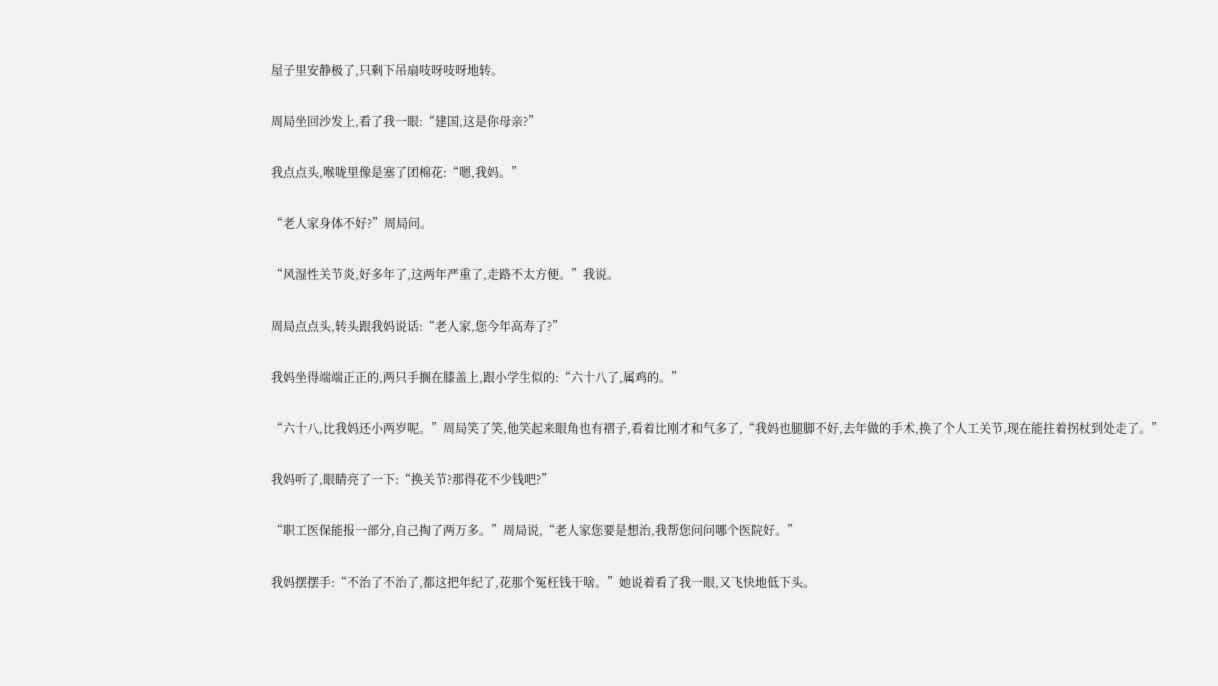屋子里安静极了,只剩下吊扇吱呀吱呀地转。

周局坐回沙发上,看了我一眼:“建国,这是你母亲?”

我点点头,喉咙里像是塞了团棉花:“嗯,我妈。”

“老人家身体不好?”周局问。

“风湿性关节炎,好多年了,这两年严重了,走路不太方便。”我说。

周局点点头,转头跟我妈说话:“老人家,您今年高寿了?”

我妈坐得端端正正的,两只手搁在膝盖上,跟小学生似的:“六十八了,属鸡的。”

“六十八,比我妈还小两岁呢。”周局笑了笑,他笑起来眼角也有褶子,看着比刚才和气多了,“我妈也腿脚不好,去年做的手术,换了个人工关节,现在能拄着拐杖到处走了。”

我妈听了,眼睛亮了一下:“换关节?那得花不少钱吧?”

“职工医保能报一部分,自己掏了两万多。”周局说,“老人家您要是想治,我帮您问问哪个医院好。”

我妈摆摆手:“不治了不治了,都这把年纪了,花那个冤枉钱干啥。”她说着看了我一眼,又飞快地低下头。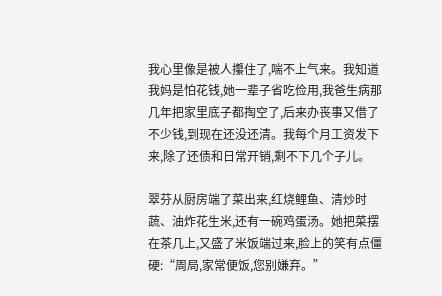我心里像是被人攥住了,喘不上气来。我知道我妈是怕花钱,她一辈子省吃俭用,我爸生病那几年把家里底子都掏空了,后来办丧事又借了不少钱,到现在还没还清。我每个月工资发下来,除了还债和日常开销,剩不下几个子儿。

翠芬从厨房端了菜出来,红烧鲤鱼、清炒时蔬、油炸花生米,还有一碗鸡蛋汤。她把菜摆在茶几上,又盛了米饭端过来,脸上的笑有点僵硬:“周局,家常便饭,您别嫌弃。”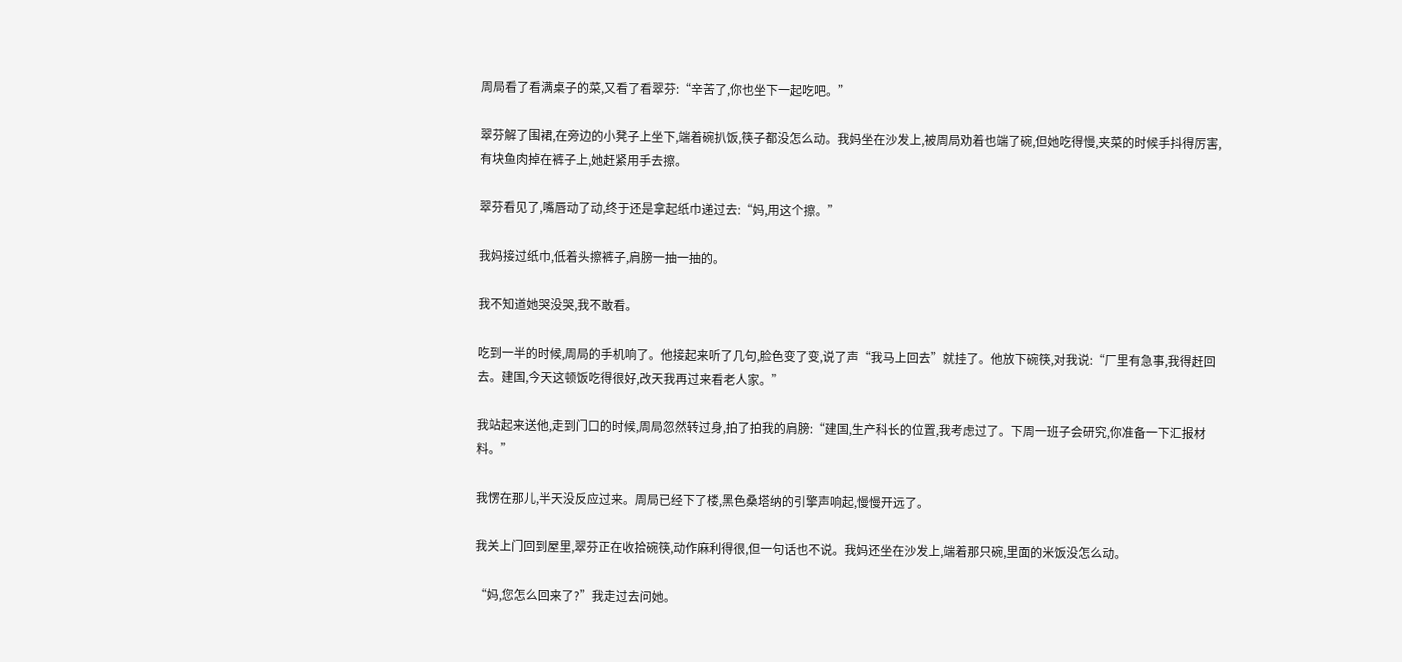周局看了看满桌子的菜,又看了看翠芬:“辛苦了,你也坐下一起吃吧。”

翠芬解了围裙,在旁边的小凳子上坐下,端着碗扒饭,筷子都没怎么动。我妈坐在沙发上,被周局劝着也端了碗,但她吃得慢,夹菜的时候手抖得厉害,有块鱼肉掉在裤子上,她赶紧用手去擦。

翠芬看见了,嘴唇动了动,终于还是拿起纸巾递过去:“妈,用这个擦。”

我妈接过纸巾,低着头擦裤子,肩膀一抽一抽的。

我不知道她哭没哭,我不敢看。

吃到一半的时候,周局的手机响了。他接起来听了几句,脸色变了变,说了声“我马上回去”就挂了。他放下碗筷,对我说:“厂里有急事,我得赶回去。建国,今天这顿饭吃得很好,改天我再过来看老人家。”

我站起来送他,走到门口的时候,周局忽然转过身,拍了拍我的肩膀:“建国,生产科长的位置,我考虑过了。下周一班子会研究,你准备一下汇报材料。”

我愣在那儿,半天没反应过来。周局已经下了楼,黑色桑塔纳的引擎声响起,慢慢开远了。

我关上门回到屋里,翠芬正在收拾碗筷,动作麻利得很,但一句话也不说。我妈还坐在沙发上,端着那只碗,里面的米饭没怎么动。

“妈,您怎么回来了?”我走过去问她。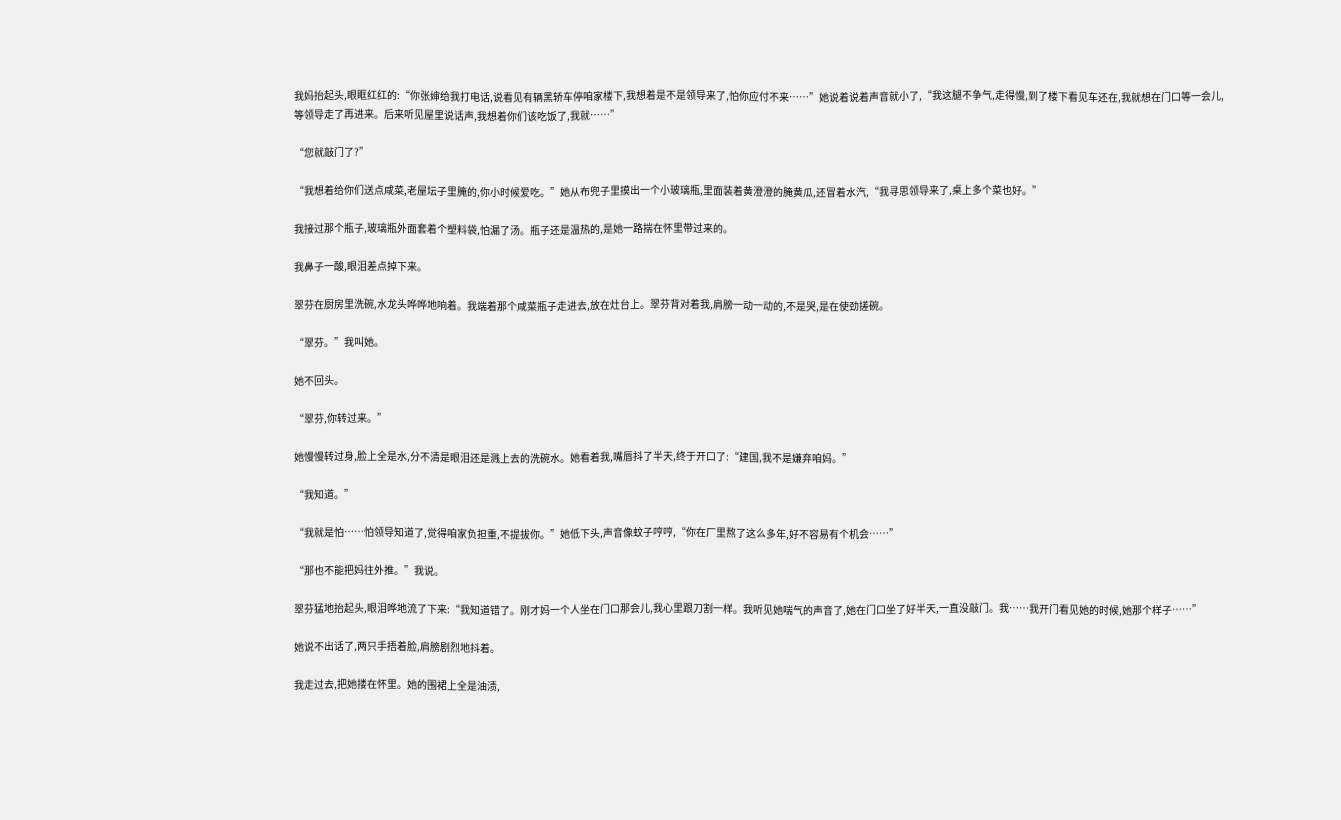我妈抬起头,眼眶红红的:“你张婶给我打电话,说看见有辆黑轿车停咱家楼下,我想着是不是领导来了,怕你应付不来……”她说着说着声音就小了,“我这腿不争气,走得慢,到了楼下看见车还在,我就想在门口等一会儿,等领导走了再进来。后来听见屋里说话声,我想着你们该吃饭了,我就……”

“您就敲门了?”

“我想着给你们送点咸菜,老屋坛子里腌的,你小时候爱吃。”她从布兜子里摸出一个小玻璃瓶,里面装着黄澄澄的腌黄瓜,还冒着水汽,“我寻思领导来了,桌上多个菜也好。”

我接过那个瓶子,玻璃瓶外面套着个塑料袋,怕漏了汤。瓶子还是温热的,是她一路揣在怀里带过来的。

我鼻子一酸,眼泪差点掉下来。

翠芬在厨房里洗碗,水龙头哗哗地响着。我端着那个咸菜瓶子走进去,放在灶台上。翠芬背对着我,肩膀一动一动的,不是哭,是在使劲搓碗。

“翠芬。”我叫她。

她不回头。

“翠芬,你转过来。”

她慢慢转过身,脸上全是水,分不清是眼泪还是溅上去的洗碗水。她看着我,嘴唇抖了半天,终于开口了:“建国,我不是嫌弃咱妈。”

“我知道。”

“我就是怕……怕领导知道了,觉得咱家负担重,不提拔你。”她低下头,声音像蚊子哼哼,“你在厂里熬了这么多年,好不容易有个机会……”

“那也不能把妈往外推。”我说。

翠芬猛地抬起头,眼泪哗地流了下来:“我知道错了。刚才妈一个人坐在门口那会儿,我心里跟刀割一样。我听见她喘气的声音了,她在门口坐了好半天,一直没敲门。我……我开门看见她的时候,她那个样子……”

她说不出话了,两只手捂着脸,肩膀剧烈地抖着。

我走过去,把她搂在怀里。她的围裙上全是油渍,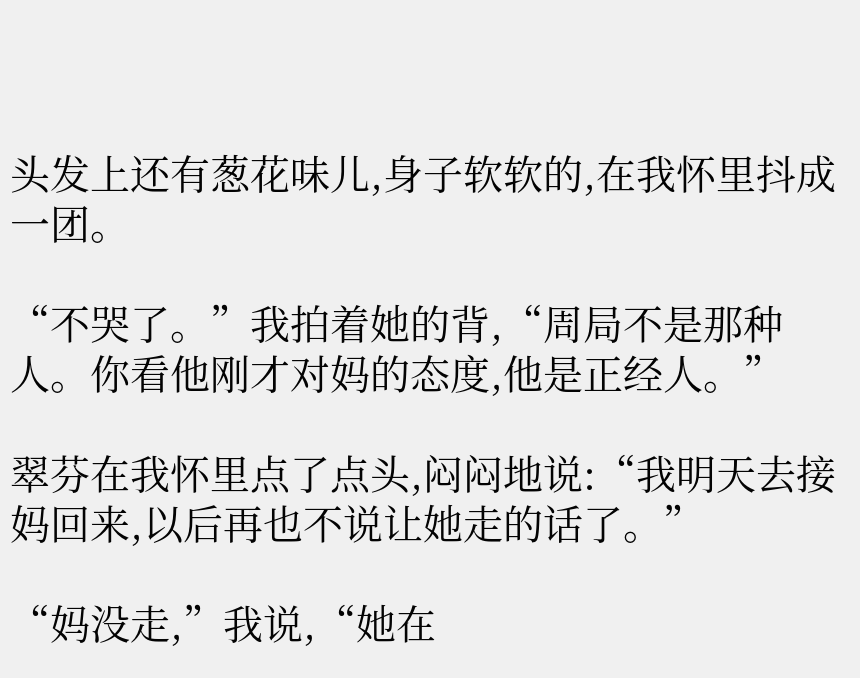头发上还有葱花味儿,身子软软的,在我怀里抖成一团。

“不哭了。”我拍着她的背,“周局不是那种人。你看他刚才对妈的态度,他是正经人。”

翠芬在我怀里点了点头,闷闷地说:“我明天去接妈回来,以后再也不说让她走的话了。”

“妈没走,”我说,“她在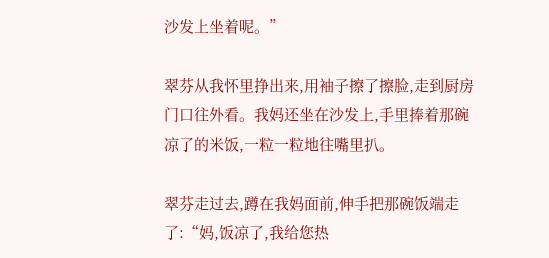沙发上坐着呢。”

翠芬从我怀里挣出来,用袖子擦了擦脸,走到厨房门口往外看。我妈还坐在沙发上,手里捧着那碗凉了的米饭,一粒一粒地往嘴里扒。

翠芬走过去,蹲在我妈面前,伸手把那碗饭端走了:“妈,饭凉了,我给您热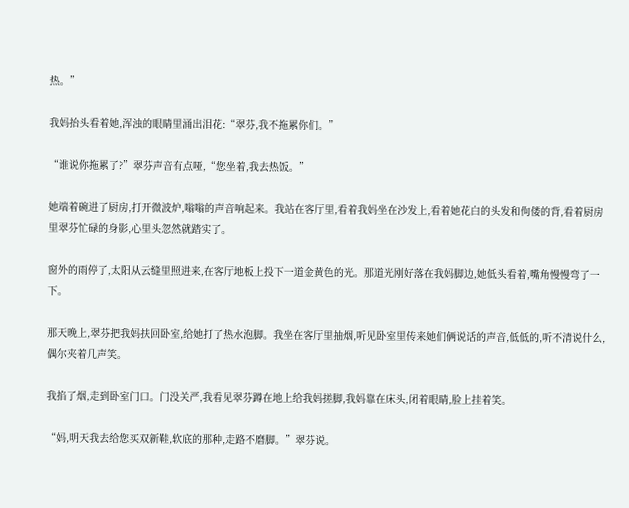热。”

我妈抬头看着她,浑浊的眼睛里涌出泪花:“翠芬,我不拖累你们。”

“谁说你拖累了?”翠芬声音有点哑,“您坐着,我去热饭。”

她端着碗进了厨房,打开微波炉,嗡嗡的声音响起来。我站在客厅里,看着我妈坐在沙发上,看着她花白的头发和佝偻的背,看着厨房里翠芬忙碌的身影,心里头忽然就踏实了。

窗外的雨停了,太阳从云缝里照进来,在客厅地板上投下一道金黄色的光。那道光刚好落在我妈脚边,她低头看着,嘴角慢慢弯了一下。

那天晚上,翠芬把我妈扶回卧室,给她打了热水泡脚。我坐在客厅里抽烟,听见卧室里传来她们俩说话的声音,低低的,听不清说什么,偶尔夹着几声笑。

我掐了烟,走到卧室门口。门没关严,我看见翠芬蹲在地上给我妈搓脚,我妈靠在床头,闭着眼睛,脸上挂着笑。

“妈,明天我去给您买双新鞋,软底的那种,走路不磨脚。”翠芬说。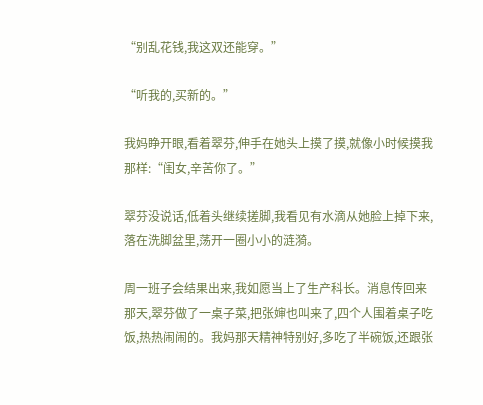“别乱花钱,我这双还能穿。”

“听我的,买新的。”

我妈睁开眼,看着翠芬,伸手在她头上摸了摸,就像小时候摸我那样:“闺女,辛苦你了。”

翠芬没说话,低着头继续搓脚,我看见有水滴从她脸上掉下来,落在洗脚盆里,荡开一圈小小的涟漪。

周一班子会结果出来,我如愿当上了生产科长。消息传回来那天,翠芬做了一桌子菜,把张婶也叫来了,四个人围着桌子吃饭,热热闹闹的。我妈那天精神特别好,多吃了半碗饭,还跟张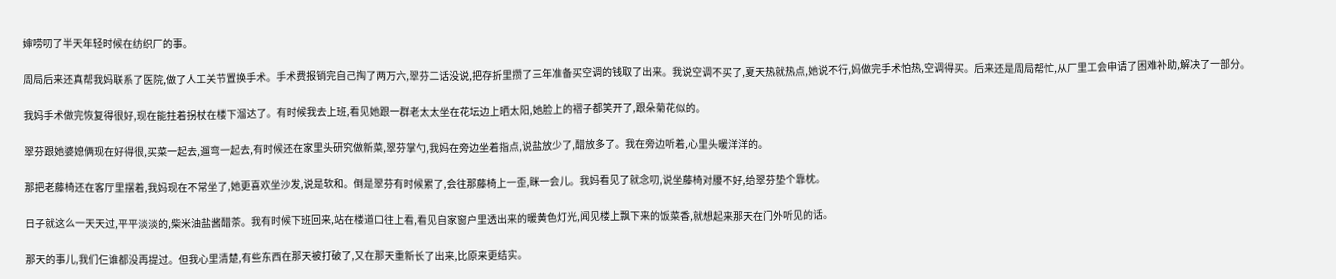婶唠叨了半天年轻时候在纺织厂的事。

周局后来还真帮我妈联系了医院,做了人工关节置换手术。手术费报销完自己掏了两万六,翠芬二话没说,把存折里攒了三年准备买空调的钱取了出来。我说空调不买了,夏天热就热点,她说不行,妈做完手术怕热,空调得买。后来还是周局帮忙,从厂里工会申请了困难补助,解决了一部分。

我妈手术做完恢复得很好,现在能拄着拐杖在楼下溜达了。有时候我去上班,看见她跟一群老太太坐在花坛边上晒太阳,她脸上的褶子都笑开了,跟朵菊花似的。

翠芬跟她婆媳俩现在好得很,买菜一起去,遛弯一起去,有时候还在家里头研究做新菜,翠芬掌勺,我妈在旁边坐着指点,说盐放少了,醋放多了。我在旁边听着,心里头暖洋洋的。

那把老藤椅还在客厅里摆着,我妈现在不常坐了,她更喜欢坐沙发,说是软和。倒是翠芬有时候累了,会往那藤椅上一歪,眯一会儿。我妈看见了就念叨,说坐藤椅对腰不好,给翠芬垫个靠枕。

日子就这么一天天过,平平淡淡的,柴米油盐酱醋茶。我有时候下班回来,站在楼道口往上看,看见自家窗户里透出来的暖黄色灯光,闻见楼上飘下来的饭菜香,就想起来那天在门外听见的话。

那天的事儿,我们仨谁都没再提过。但我心里清楚,有些东西在那天被打破了,又在那天重新长了出来,比原来更结实。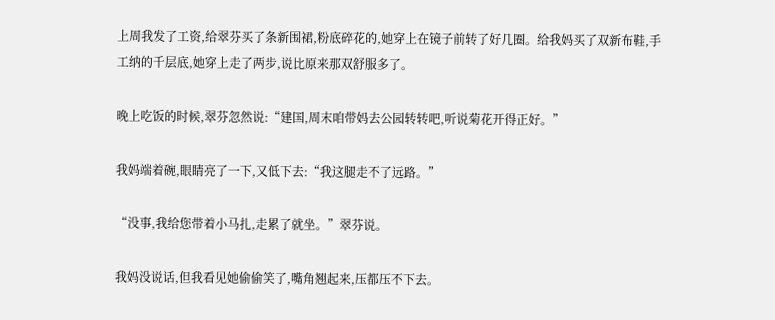上周我发了工资,给翠芬买了条新围裙,粉底碎花的,她穿上在镜子前转了好几圈。给我妈买了双新布鞋,手工纳的千层底,她穿上走了两步,说比原来那双舒服多了。

晚上吃饭的时候,翠芬忽然说:“建国,周末咱带妈去公园转转吧,听说菊花开得正好。”

我妈端着碗,眼睛亮了一下,又低下去:“我这腿走不了远路。”

“没事,我给您带着小马扎,走累了就坐。”翠芬说。

我妈没说话,但我看见她偷偷笑了,嘴角翘起来,压都压不下去。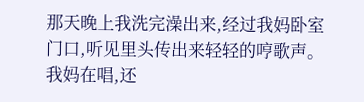那天晚上我洗完澡出来,经过我妈卧室门口,听见里头传出来轻轻的哼歌声。我妈在唱,还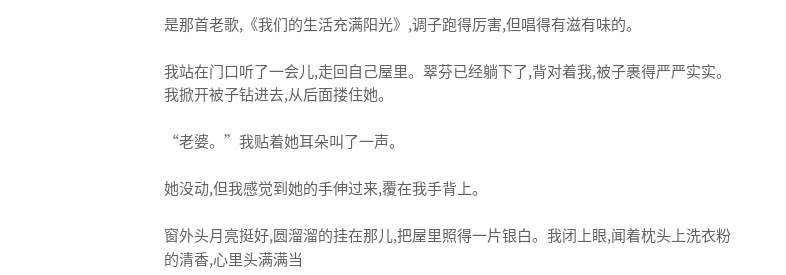是那首老歌,《我们的生活充满阳光》,调子跑得厉害,但唱得有滋有味的。

我站在门口听了一会儿,走回自己屋里。翠芬已经躺下了,背对着我,被子裹得严严实实。我掀开被子钻进去,从后面搂住她。

“老婆。”我贴着她耳朵叫了一声。

她没动,但我感觉到她的手伸过来,覆在我手背上。

窗外头月亮挺好,圆溜溜的挂在那儿,把屋里照得一片银白。我闭上眼,闻着枕头上洗衣粉的清香,心里头满满当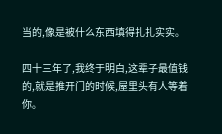当的,像是被什么东西填得扎扎实实。

四十三年了,我终于明白,这辈子最值钱的,就是推开门的时候,屋里头有人等着你。